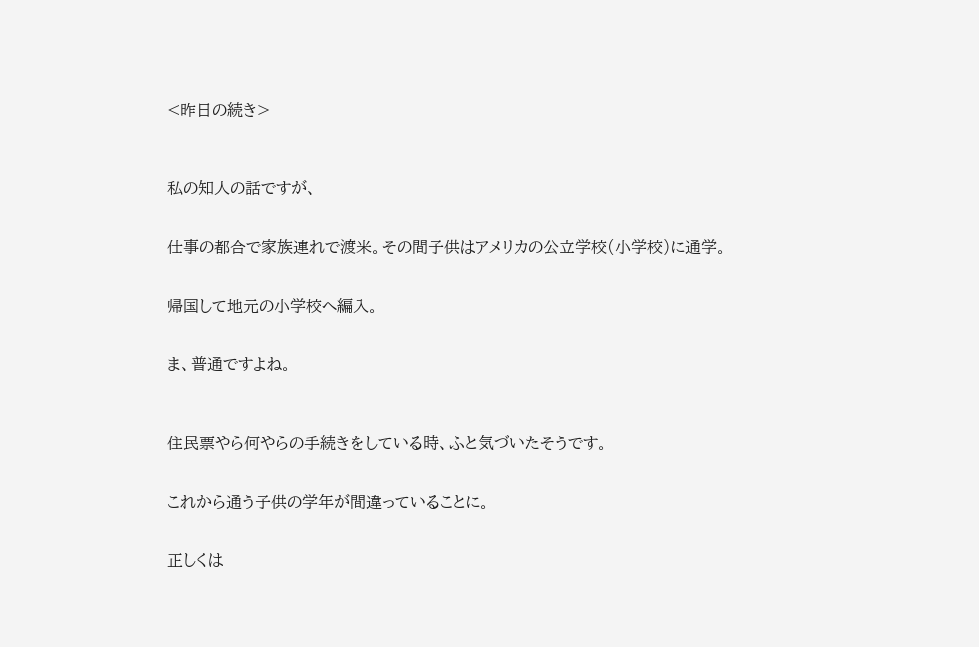<昨日の続き>



私の知人の話ですが、


仕事の都合で家族連れで渡米。その間子供はアメリカの公立学校(小学校)に通学。


帰国して地元の小学校へ編入。


ま、普通ですよね。



住民票やら何やらの手続きをしている時、ふと気づいたそうです。


これから通う子供の学年が間違っていることに。


正しくは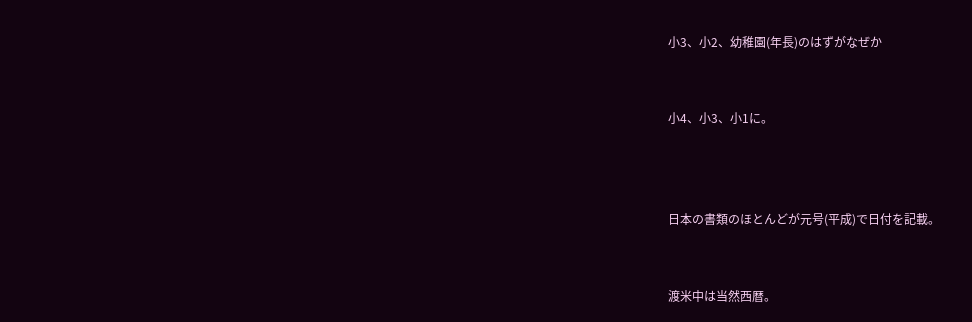小3、小2、幼稚園(年長)のはずがなぜか


小4、小3、小1に。



日本の書類のほとんどが元号(平成)で日付を記載。


渡米中は当然西暦。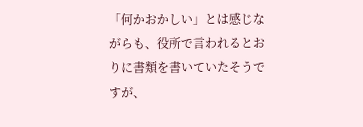「何かおかしい」とは感じながらも、役所で言われるとおりに書類を書いていたそうですが、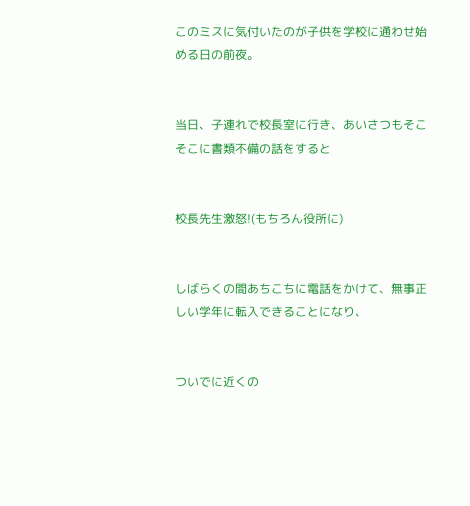このミスに気付いたのが子供を学校に通わせ始める日の前夜。


当日、子連れで校長室に行き、あいさつもそこそこに書類不備の話をすると


校長先生激怒!(もちろん役所に)


しばらくの間あちこちに電話をかけて、無事正しい学年に転入できることになり、


ついでに近くの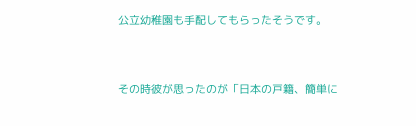公立幼稚園も手配してもらったそうです。



その時彼が思ったのが「日本の戸籍、簡単に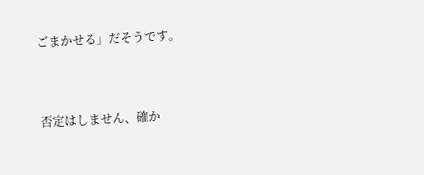ごまかせる」だそうです。


否定はしません、確か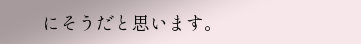にそうだと思います。